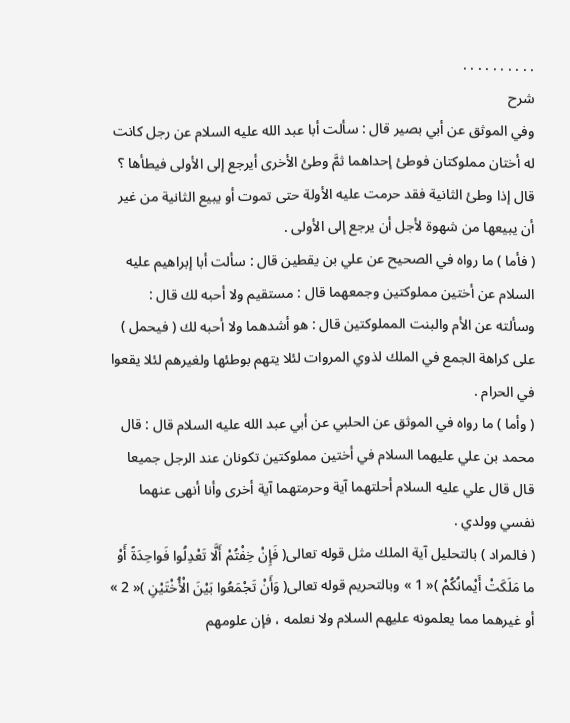. . . . . . . . . .
شرح
وفي الموثق عن أبي بصير قال : سألت أبا عبد الله عليه السلام عن رجل كانت له أختان مملوكتان فوطئ إحداهما ثمَّ وطئ الأخرى أيرجع إلى الأولى فيطأها ؟
قال إذا وطئ الثانية فقد حرمت عليه الأولة حتى تموت أو يبيع الثانية من غير أن يبيعها من شهوة لأجل أن يرجع إلى الأولى .
( فأما ) ما رواه في الصحيح عن علي بن يقطين قال : سألت أبا إبراهيم عليه السلام عن أختين مملوكتين وجمعهما قال : مستقيم ولا أحبه لك قال : وسألته عن الأم والبنت المملوكتين قال : هو أشدهما ولا أحبه لك ( فيحمل ) على كراهة الجمع في الملك لذوي المروات لئلا يتهم بوطئها ولغيرهم لئلا يقعوا في الحرام .
( وأما ) ما رواه في الموثق عن الحلبي عن أبي عبد الله عليه السلام قال : قال محمد بن علي عليهما السلام في أختين مملوكتين تكونان عند الرجل جميعا قال قال علي عليه السلام أحلتهما آية وحرمتهما آية أخرى وأنا أنهى عنهما نفسي وولدي .
( فالمراد ) بالتحليل آية الملك مثل قوله تعالى( فَإِنْ خِفْتُمْ أَلَّا تَعْدِلُوا فَواحِدَةً أَوْ ما مَلَكَتْ أَيْمانُكُمْ )« 1 » وبالتحريم قوله تعالى( وَأَنْ تَجْمَعُوا بَيْنَ الْأُخْتَيْنِ )« 2 » أو غيرهما مما يعلمونه عليهم السلام ولا نعلمه ، فإن علومهم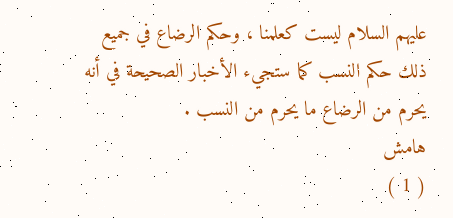عليهم السلام ليست كعلمنا ، وحكم الرضاع في جميع ذلك حكم النسب كما ستجيء الأخبار الصحيحة في أنه يحرم من الرضاع ما يحرم من النسب .
هامش
( 1 )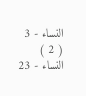النساء - 3
( 2 ) النساء - 23